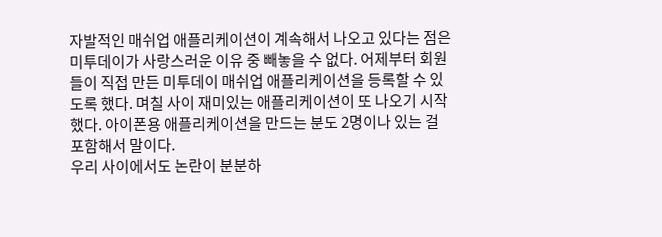자발적인 매쉬업 애플리케이션이 계속해서 나오고 있다는 점은 미투데이가 사랑스러운 이유 중 빼놓을 수 없다. 어제부터 회원들이 직접 만든 미투데이 매쉬업 애플리케이션을 등록할 수 있도록 했다. 며칠 사이 재미있는 애플리케이션이 또 나오기 시작했다. 아이폰용 애플리케이션을 만드는 분도 2명이나 있는 걸 포함해서 말이다.
우리 사이에서도 논란이 분분하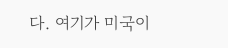다. 여기가 미국이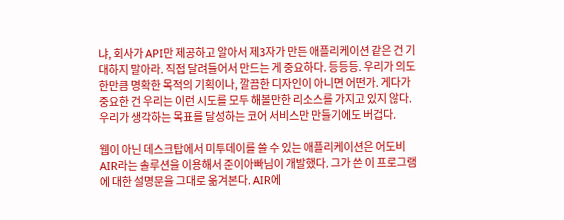냐, 회사가 API만 제공하고 알아서 제3자가 만든 애플리케이션 같은 건 기대하지 말아라. 직접 달려들어서 만드는 게 중요하다. 등등등. 우리가 의도한만큼 명확한 목적의 기획이나, 깔끔한 디자인이 아니면 어떤가. 게다가 중요한 건 우리는 이런 시도를 모두 해볼만한 리소스를 가지고 있지 않다. 우리가 생각하는 목표를 달성하는 코어 서비스만 만들기에도 버겁다.

웹이 아닌 데스크탑에서 미투데이를 쓸 수 있는 애플리케이션은 어도비 AIR라는 솔루션을 이용해서 준이아빠님이 개발했다. 그가 쓴 이 프로그램에 대한 설명문을 그대로 옮겨본다. AIR에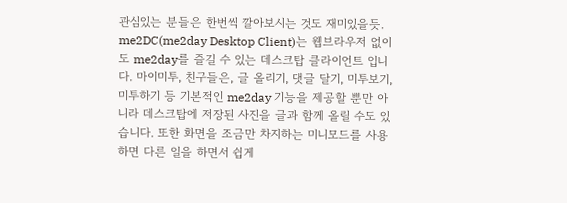관심있는 분들은 한번씩 깔아보시는 것도 재미있을듯.
me2DC(me2day Desktop Client)는 웹브라우저 없이도 me2day를 즐길 수 있는 데스크탑 클라이언트 입니다. 마이미투, 친구들은, 글 올리기, 댓글 달기, 미투보기, 미투하기 등 기본적인 me2day 기능을 제공할 뿐만 아니라 데스크탑에 저장된 사진을 글과 함께 올릴 수도 있습니다. 또한 화면을 조금만 차지하는 미니모드를 사용하면 다른 일을 하면서 쉽게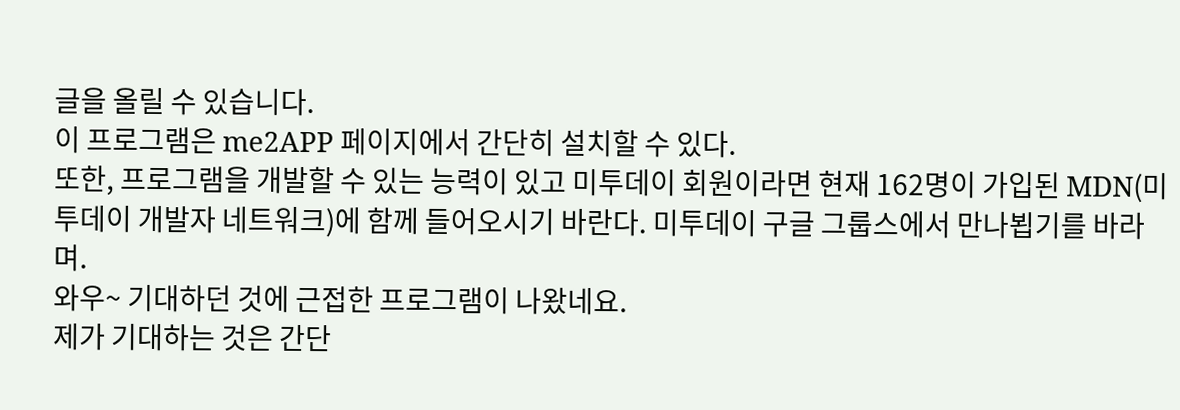글을 올릴 수 있습니다.
이 프로그램은 me2APP 페이지에서 간단히 설치할 수 있다.
또한, 프로그램을 개발할 수 있는 능력이 있고 미투데이 회원이라면 현재 162명이 가입된 MDN(미투데이 개발자 네트워크)에 함께 들어오시기 바란다. 미투데이 구글 그룹스에서 만나뵙기를 바라며.
와우~ 기대하던 것에 근접한 프로그램이 나왔네요.
제가 기대하는 것은 간단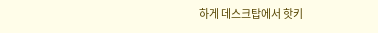하게 데스크탑에서 핫키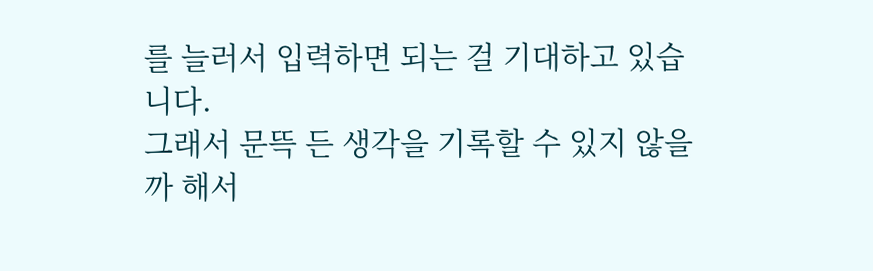를 늘러서 입력하면 되는 걸 기대하고 있습니다.
그래서 문뜩 든 생각을 기록할 수 있지 않을까 해서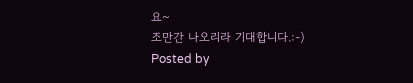요~
조만간 나오리라 기대합니다.:-)
Posted by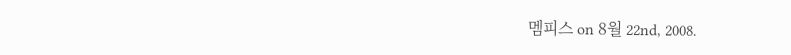멤피스 on 8월 22nd, 2008.